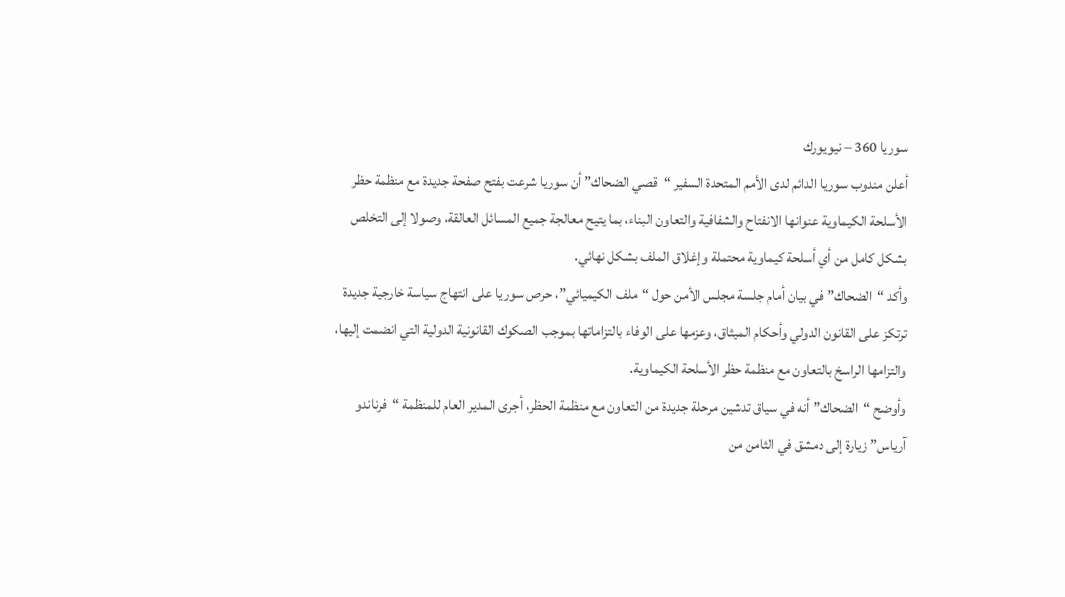سوريا 360 – نيويورك
أعلن مندوب سوريا الدائم لدى الأمم المتحدة السفير “قصي الضحاك” أن سوريا شرعت بفتح صفحة جديدة مع منظمة حظر الأسلحة الكيماوية عنوانها الانفتاح والشفافية والتعاون البناء، بما يتيح معالجة جميع المسائل العالقة، وصولا إلى التخلص بشكل كامل من أي أسلحة كيماوية محتملة وإغلاق الملف بشكل نهائي.
وأكد “الضحاك” في بيان أمام جلسة مجلس الأمن حول “ملف الكيميائي”، حرص سوريا على انتهاج سياسة خارجية جديدة ترتكز على القانون الدولي وأحكام الميثاق، وعزمها على الوفاء بالتزاماتها بموجب الصكوك القانونية الدولية التي انضمت إليها، والتزامها الراسخ بالتعاون مع منظمة حظر الأسلحة الكيماوية.
وأوضح “الضحاك” أنه في سياق تدشين مرحلة جديدة من التعاون مع منظمة الحظر، أجرى المدير العام للمنظمة “فرناندو آرياس” زيارة إلى دمشق في الثامن من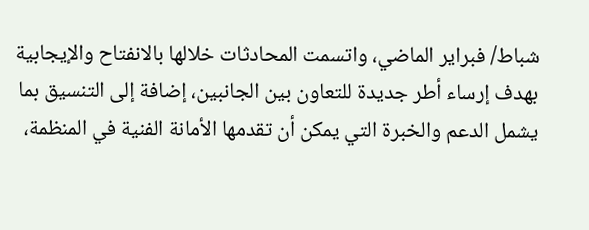شباط/ فبراير الماضي، واتسمت المحادثات خلالها بالانفتاح والإيجابية بهدف إرساء أطر جديدة للتعاون بين الجانبين، إضافة إلى التنسيق بما يشمل الدعم والخبرة التي يمكن أن تقدمها الأمانة الفنية في المنظمة،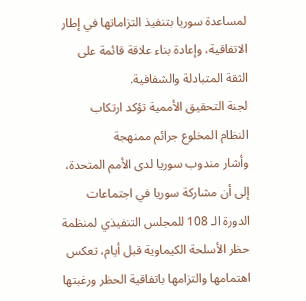لمساعدة سوريا بتنفيذ التزاماتها في إطار الاتفاقية، وإعادة بناء علاقة قائمة على الثقة المتبادلة والشفافية.
لجنة التحقيق الأممية تؤكد ارتكاب النظام المخلوع جرائم ممنهجة
وأشار مندوب سوريا لدى الأمم المتحدة، إلى أن مشاركة سوريا في اجتماعات الدورة الـ 108 للمجلس التنفيذي لمنظمة حظر الأسلحة الكيماوية قبل أيام، تعكس اهتمامها والتزامها باتفاقية الحظر ورغبتها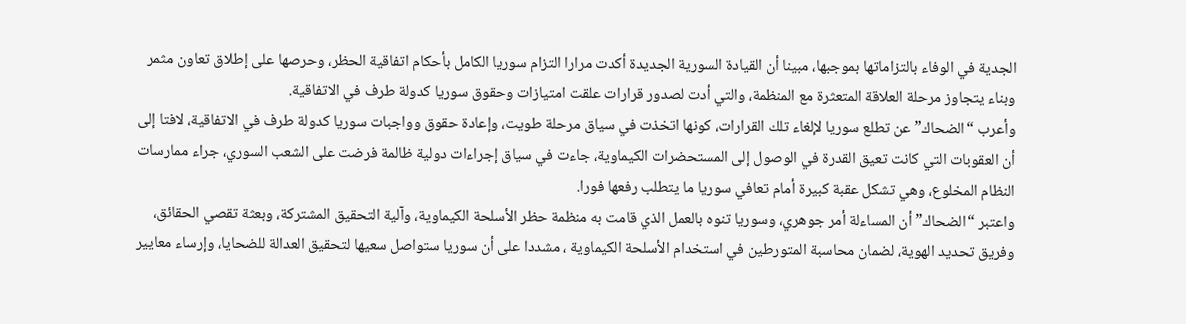الجدية في الوفاء بالتزاماتها بموجبها، مبينا أن القيادة السورية الجديدة أكدت مرارا التزام سوريا الكامل بأحكام اتفاقية الحظر، وحرصها على إطلاق تعاون مثمر وبناء يتجاوز مرحلة العلاقة المتعثرة مع المنظمة، والتي أدت لصدور قرارات علقت امتيازات وحقوق سوريا كدولة طرف في الاتفاقية.
وأعرب “الضحاك” عن تطلع سوريا لإلغاء تلك القرارات، كونها اتخذت في سياق مرحلة طويت، وإعادة حقوق وواجبات سوريا كدولة طرف في الاتفاقية، لافتا إلى أن العقوبات التي كانت تعيق القدرة في الوصول إلى المستحضرات الكيماوية، جاءت في سياق إجراءات دولية ظالمة فرضت على الشعب السوري، جراء ممارسات النظام المخلوع، وهي تشكل عقبة كبيرة أمام تعافي سوريا ما يتطلب رفعها فورا.
واعتبر “الضحاك” أن المساءلة أمر جوهري، وسوريا تنوه بالعمل الذي قامت به منظمة حظر الأسلحة الكيماوية، وآلية التحقيق المشتركة، وبعثة تقصي الحقائق، وفريق تحديد الهوية، لضمان محاسبة المتورطين في استخدام الأسلحة الكيماوية ، مشددا على أن سوريا ستواصل سعيها لتحقيق العدالة للضحايا، وإرساء معايير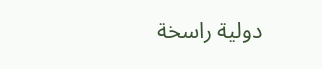دولية راسخة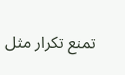تمنع تكرار مثل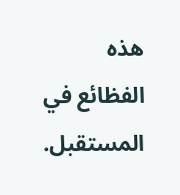هذه الفظائع في المستقبل.